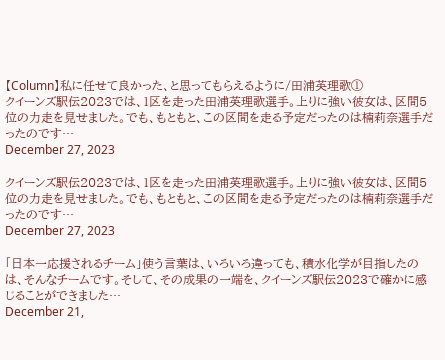【Column】私に任せて良かった、と思ってもらえるように/田浦英理歌①
クイーンズ駅伝2023では、1区を走った田浦英理歌選手。上りに強い彼女は、区間5位の力走を見せました。でも、もともと、この区間を走る予定だったのは楠莉奈選手だったのです…
December 27, 2023

クイーンズ駅伝2023では、1区を走った田浦英理歌選手。上りに強い彼女は、区間5位の力走を見せました。でも、もともと、この区間を走る予定だったのは楠莉奈選手だったのです…
December 27, 2023

「日本一応援されるチーム」使う言葉は、いろいろ違っても、積水化学が目指したのは、そんなチームです。そして、その成果の一端を、クイーンズ駅伝2023で確かに感じることができました…
December 21,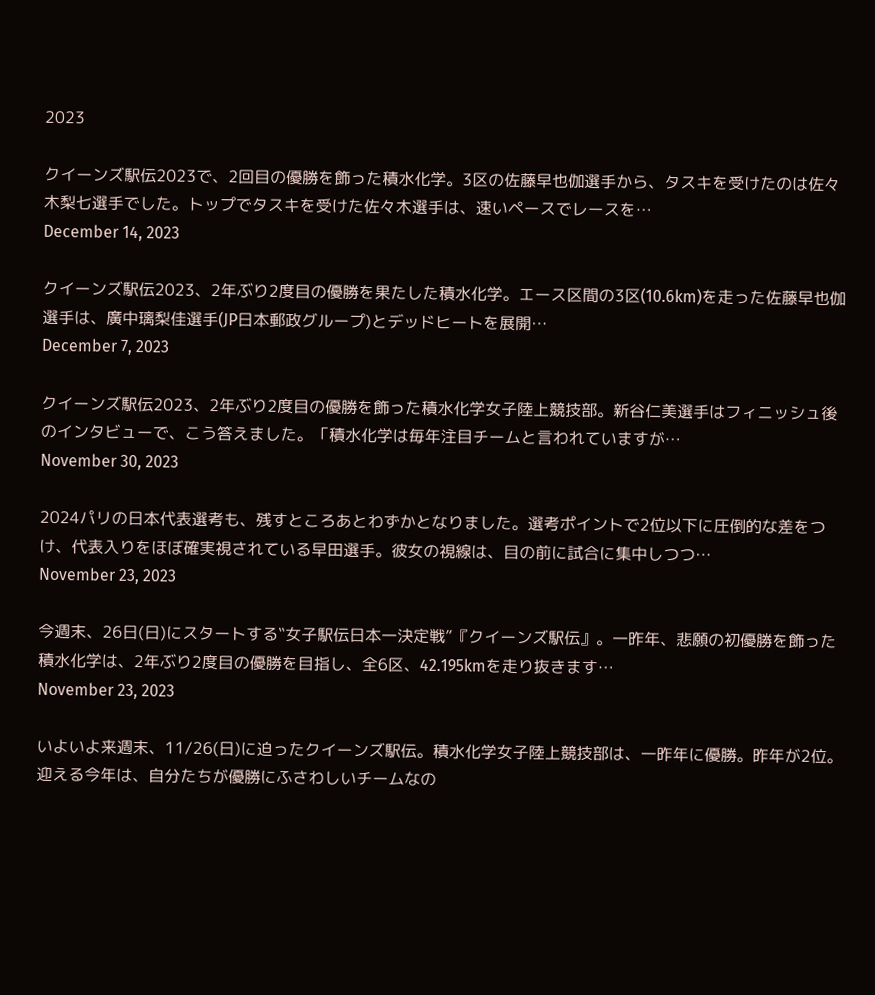2023

クイーンズ駅伝2023で、2回目の優勝を飾った積水化学。3区の佐藤早也伽選手から、タスキを受けたのは佐々木梨七選手でした。トップでタスキを受けた佐々木選手は、速いペースでレースを…
December 14, 2023

クイーンズ駅伝2023、2年ぶり2度目の優勝を果たした積水化学。エース区間の3区(10.6km)を走った佐藤早也伽選手は、廣中璃梨佳選手(JP日本郵政グループ)とデッドヒートを展開…
December 7, 2023

クイーンズ駅伝2023、2年ぶり2度目の優勝を飾った積水化学女子陸上競技部。新谷仁美選手はフィニッシュ後のインタビューで、こう答えました。「積水化学は毎年注目チームと言われていますが…
November 30, 2023

2024パリの日本代表選考も、残すところあとわずかとなりました。選考ポイントで2位以下に圧倒的な差をつけ、代表入りをほぼ確実視されている早田選手。彼女の視線は、目の前に試合に集中しつつ…
November 23, 2023

今週末、26日(日)にスタートする‟女子駅伝日本一決定戦”『クイーンズ駅伝』。一昨年、悲願の初優勝を飾った積水化学は、2年ぶり2度目の優勝を目指し、全6区、42.195kmを走り抜きます…
November 23, 2023

いよいよ来週末、11/26(日)に迫ったクイーンズ駅伝。積水化学女子陸上競技部は、一昨年に優勝。昨年が2位。迎える今年は、自分たちが優勝にふさわしいチームなの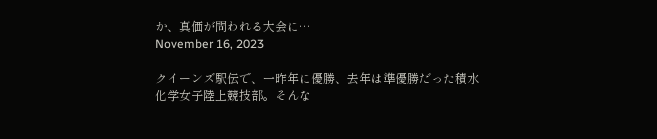か、真価が問われる大会に…
November 16, 2023

クイーンズ駅伝で、一昨年に優勝、去年は準優勝だった積水化学女子陸上競技部。そんな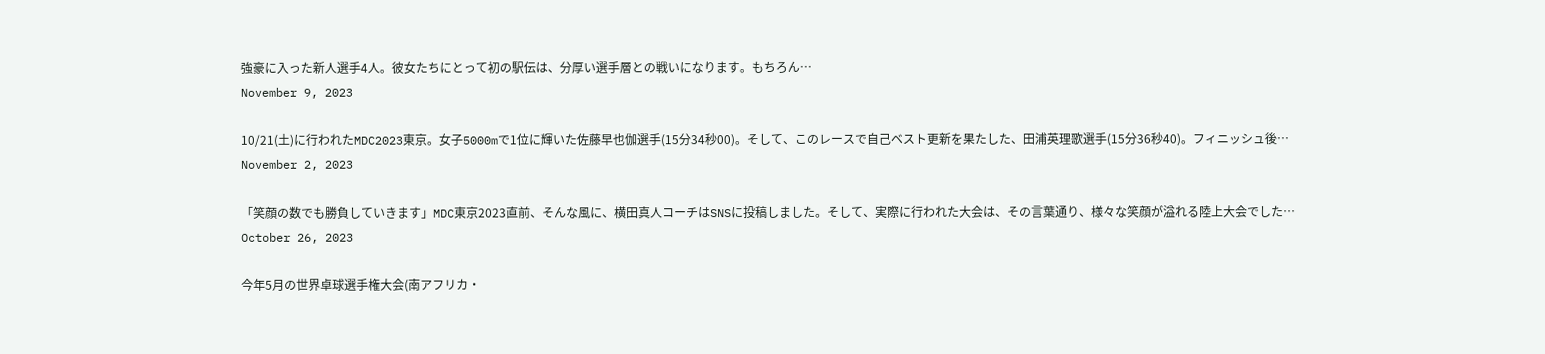強豪に入った新人選手4人。彼女たちにとって初の駅伝は、分厚い選手層との戦いになります。もちろん…
November 9, 2023

10/21(土)に行われたMDC2023東京。女子5000mで1位に輝いた佐藤早也伽選手(15分34秒00)。そして、このレースで自己ベスト更新を果たした、田浦英理歌選手(15分36秒40)。フィニッシュ後…
November 2, 2023

「笑顔の数でも勝負していきます」MDC東京2023直前、そんな風に、横田真人コーチはSNSに投稿しました。そして、実際に行われた大会は、その言葉通り、様々な笑顔が溢れる陸上大会でした…
October 26, 2023

今年5月の世界卓球選手権大会(南アフリカ・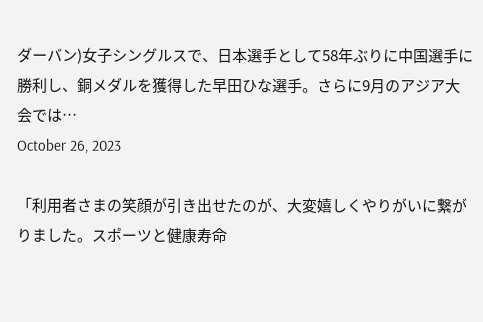ダーバン)女子シングルスで、日本選手として58年ぶりに中国選手に勝利し、銅メダルを獲得した早田ひな選手。さらに9月のアジア大会では…
October 26, 2023

「利用者さまの笑顔が引き出せたのが、大変嬉しくやりがいに繋がりました。スポーツと健康寿命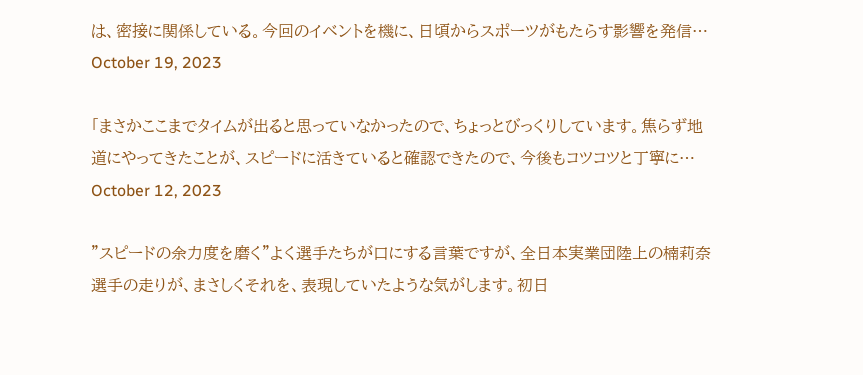は、密接に関係している。今回のイベントを機に、日頃からスポーツがもたらす影響を発信…
October 19, 2023

「まさかここまでタイムが出ると思っていなかったので、ちょっとびっくりしています。焦らず地道にやってきたことが、スピードに活きていると確認できたので、今後もコツコツと丁寧に…
October 12, 2023

”スピードの余力度を磨く”よく選手たちが口にする言葉ですが、全日本実業団陸上の楠莉奈選手の走りが、まさしくそれを、表現していたような気がします。初日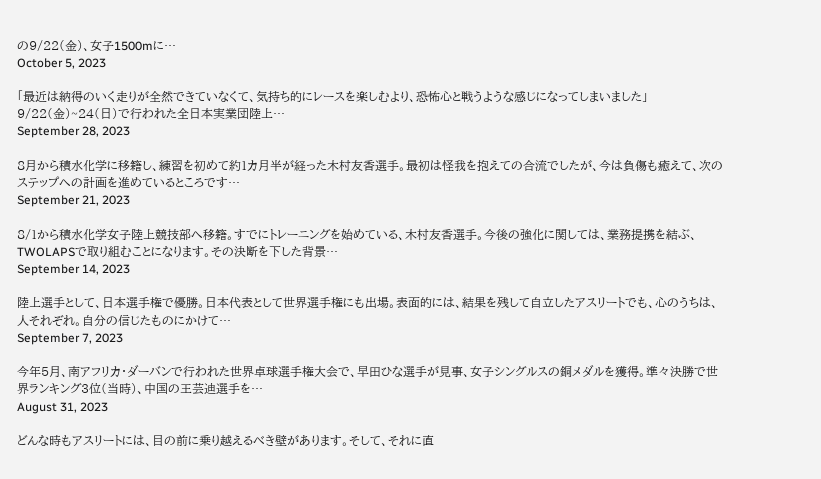の9/22(金)、女子1500mに…
October 5, 2023

「最近は納得のいく走りが全然できていなくて、気持ち的にレースを楽しむより、恐怖心と戦うような感じになってしまいました」 9/22(金)~24(日)で行われた全日本実業団陸上…
September 28, 2023

8月から積水化学に移籍し、練習を初めて約1カ月半が経った木村友香選手。最初は怪我を抱えての合流でしたが、今は負傷も癒えて、次のステップへの計画を進めているところです…
September 21, 2023

8/1から積水化学女子陸上競技部へ移籍。すでにトレーニングを始めている、木村友香選手。今後の強化に関しては、業務提携を結ぶ、TWOLAPSで取り組むことになります。その決断を下した背景…
September 14, 2023

陸上選手として、日本選手権で優勝。日本代表として世界選手権にも出場。表面的には、結果を残して自立したアスリートでも、心のうちは、人それぞれ。自分の信じたものにかけて…
September 7, 2023

今年5月、南アフリカ・ダーバンで行われた世界卓球選手権大会で、早田ひな選手が見事、女子シングルスの銅メダルを獲得。準々決勝で世界ランキング3位(当時)、中国の王芸迪選手を…
August 31, 2023

どんな時もアスリートには、目の前に乗り越えるべき壁があります。そして、それに直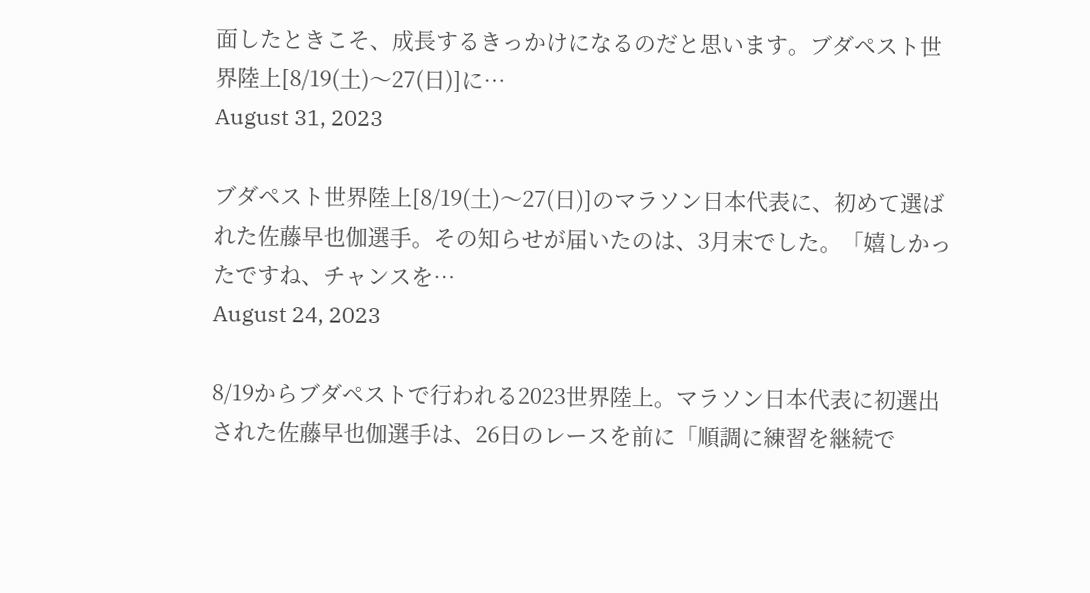面したときこそ、成長するきっかけになるのだと思います。ブダペスト世界陸上[8/19(土)〜27(日)]に…
August 31, 2023

ブダペスト世界陸上[8/19(土)〜27(日)]のマラソン日本代表に、初めて選ばれた佐藤早也伽選手。その知らせが届いたのは、3月末でした。「嬉しかったですね、チャンスを…
August 24, 2023

8/19からブダペストで行われる2023世界陸上。マラソン日本代表に初選出された佐藤早也伽選手は、26日のレースを前に「順調に練習を継続で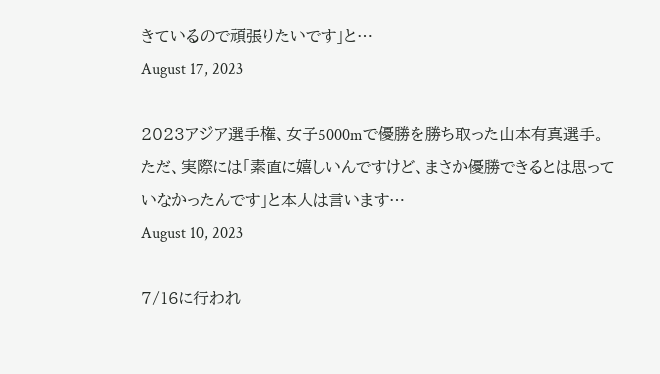きているので頑張りたいです」と…
August 17, 2023

2023アジア選手権、女子5000mで優勝を勝ち取った山本有真選手。ただ、実際には「素直に嬉しいんですけど、まさか優勝できるとは思っていなかったんです」と本人は言います…
August 10, 2023

7/16に行われ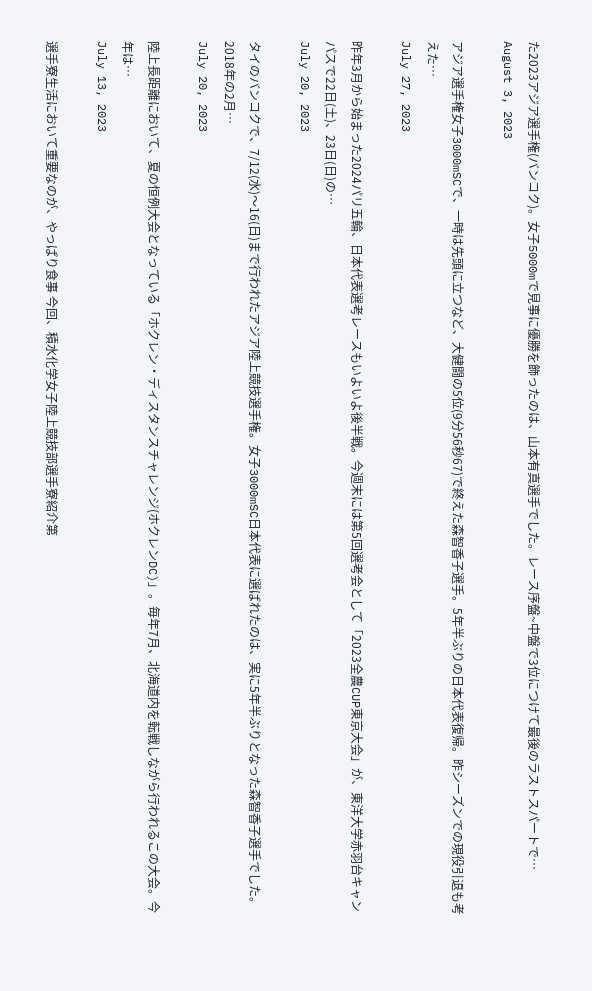た2023アジア選手権(バンコク)。女子5000mで見事に優勝を飾ったのは、山本有真選手でした。レース序盤~中盤で3位につけて最後のラストスパートで…
August 3, 2023

アジア選手権女子3000mSCで、一時は先頭に立つなど、大健闘の5位(9分56秒67)で終えた森智香子選手。5年半ぶりの日本代表復帰。昨シーズンでの現役引退も考えた…
July 27, 2023

昨年3月から始まった2024パリ五輪、日本代表選考レースもいよいよ後半戦。今週末には第5回選考会として「2023全農CUP東京大会」が、東洋大学赤羽台キャンパスで22日(土)、23日(日)の…
July 20, 2023

タイのバンコクで、7/12(水)〜16(日)まで行われたアジア陸上競技選手権。女子3000mSC日本代表に選ばれたのは、実に5年半ぶりとなった森智香子選手でした。2018年の2月…
July 20, 2023

陸上長距離において、夏の恒例大会となっている「ホクレン・ディスタンスチャレンジ(ホクレンDC)」。毎年7月、北海道内を転戦しながら行われるこの大会。今年は…
July 13, 2023

選手寮生活において重要なのが、やっぱり食事 今回、積水化学女子陸上競技部選手寮紹介第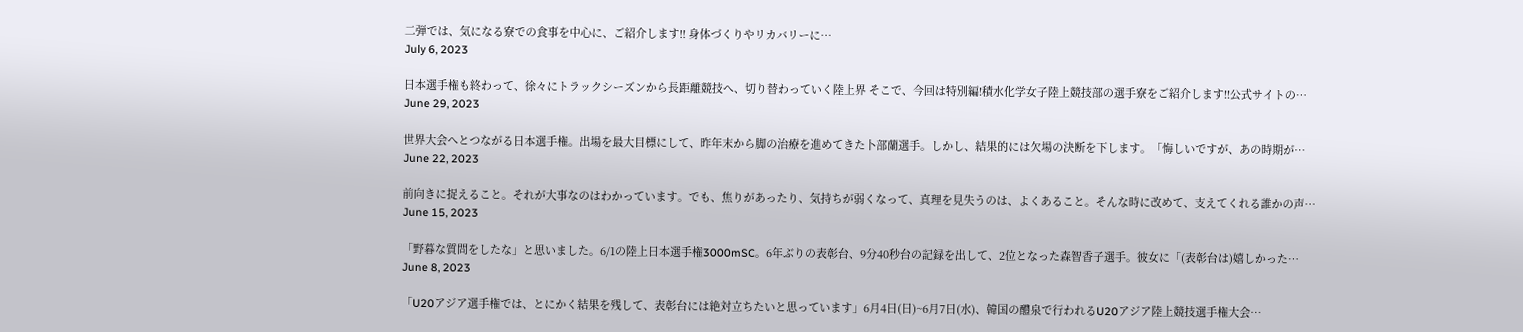二弾では、気になる寮での食事を中心に、ご紹介します!! 身体づくりやリカバリーに…
July 6, 2023

日本選手権も終わって、徐々にトラックシーズンから長距離競技へ、切り替わっていく陸上界 そこで、今回は特別編!積水化学女子陸上競技部の選手寮をご紹介します!!公式サイトの…
June 29, 2023

世界大会へとつながる日本選手権。出場を最大目標にして、昨年末から脚の治療を進めてきた卜部蘭選手。しかし、結果的には欠場の決断を下します。「悔しいですが、あの時期が…
June 22, 2023

前向きに捉えること。それが大事なのはわかっています。でも、焦りがあったり、気持ちが弱くなって、真理を見失うのは、よくあること。そんな時に改めて、支えてくれる誰かの声…
June 15, 2023

「野暮な質問をしたな」と思いました。6/1の陸上日本選手権3000mSC。6年ぶりの表彰台、9分40秒台の記録を出して、2位となった森智香子選手。彼女に「(表彰台は)嬉しかった…
June 8, 2023

「U20アジア選手権では、とにかく結果を残して、表彰台には絶対立ちたいと思っています」6月4日(日)~6月7日(水)、韓国の醴泉で行われるU20アジア陸上競技選手権大会…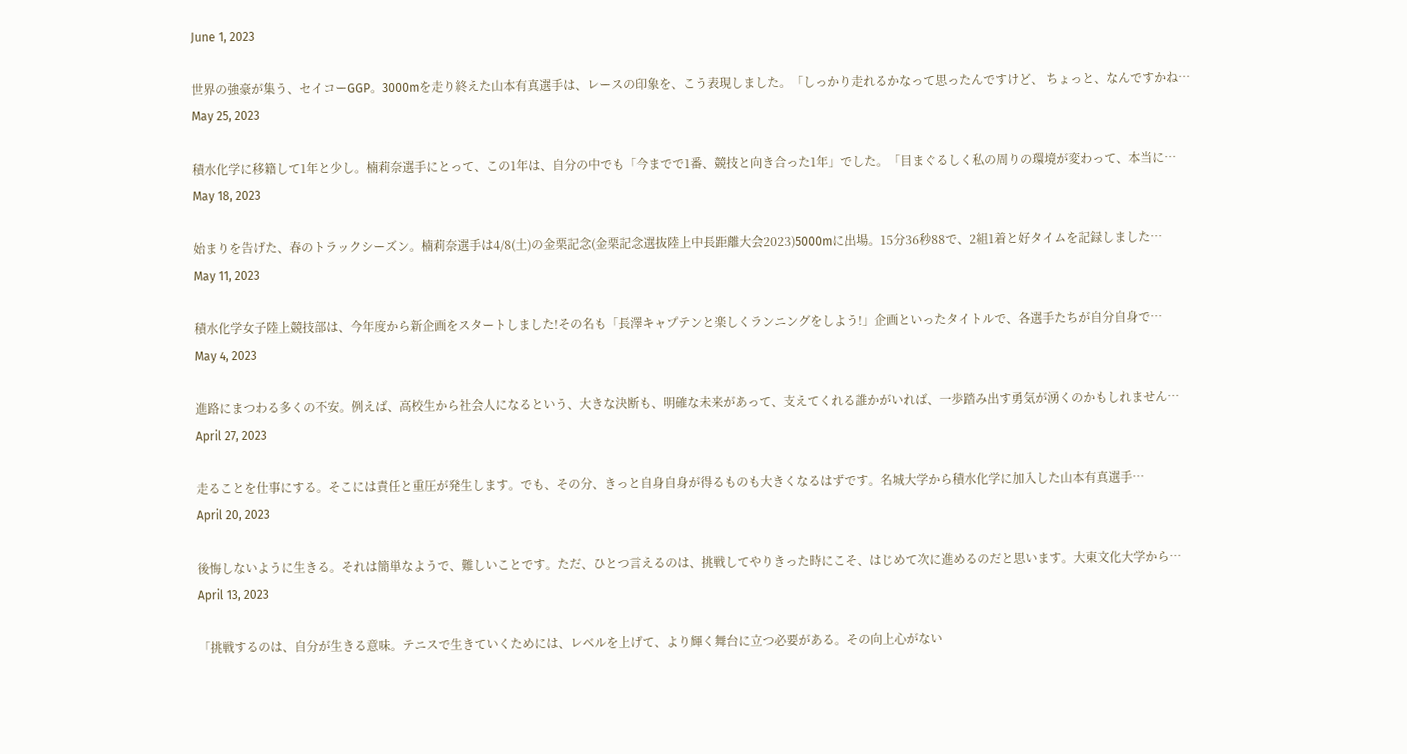June 1, 2023

世界の強豪が集う、セイコーGGP。3000mを走り終えた山本有真選手は、レースの印象を、こう表現しました。「しっかり走れるかなって思ったんですけど、 ちょっと、なんですかね…
May 25, 2023

積水化学に移籍して1年と少し。楠莉奈選手にとって、この1年は、自分の中でも「今までで1番、競技と向き合った1年」でした。「目まぐるしく私の周りの環境が変わって、本当に…
May 18, 2023

始まりを告げた、春のトラックシーズン。楠莉奈選手は4/8(土)の金栗記念(金栗記念選抜陸上中長距離大会2023)5000mに出場。15分36秒88で、2組1着と好タイムを記録しました…
May 11, 2023

積水化学女子陸上競技部は、今年度から新企画をスタートしました!その名も「長澤キャプテンと楽しくランニングをしよう!」企画といったタイトルで、各選手たちが自分自身で…
May 4, 2023

進路にまつわる多くの不安。例えば、高校生から社会人になるという、大きな決断も、明確な未来があって、支えてくれる誰かがいれば、一歩踏み出す勇気が湧くのかもしれません…
April 27, 2023

走ることを仕事にする。そこには責任と重圧が発生します。でも、その分、きっと自身自身が得るものも大きくなるはずです。名城大学から積水化学に加入した山本有真選手…
April 20, 2023

後悔しないように生きる。それは簡単なようで、難しいことです。ただ、ひとつ言えるのは、挑戦してやりきった時にこそ、はじめて次に進めるのだと思います。大東文化大学から…
April 13, 2023

「挑戦するのは、自分が生きる意味。テニスで生きていくためには、レベルを上げて、より輝く舞台に立つ必要がある。その向上心がない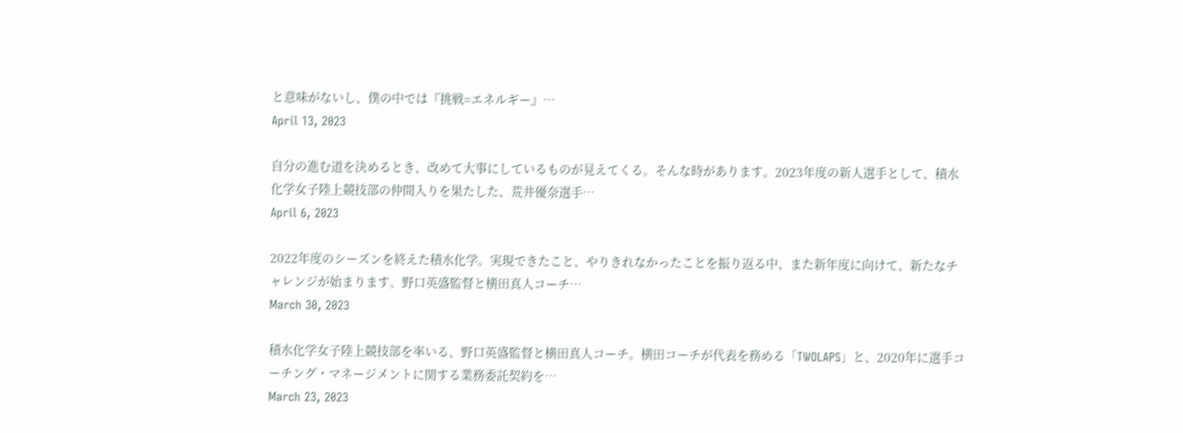と意味がないし、僕の中では『挑戦=エネルギー』…
April 13, 2023

自分の進む道を決めるとき、改めて大事にしているものが見えてくる。そんな時があります。2023年度の新人選手として、積水化学女子陸上競技部の仲間入りを果たした、荒井優奈選手…
April 6, 2023

2022年度のシーズンを終えた積水化学。実現できたこと、やりきれなかったことを振り返る中、また新年度に向けて、新たなチャレンジが始まります。野口英盛監督と横田真人コーチ…
March 30, 2023

積水化学女子陸上競技部を率いる、野口英盛監督と横田真人コーチ。横田コーチが代表を務める「TWOLAPS」と、2020年に選手コーチング・マネージメントに関する業務委託契約を…
March 23, 2023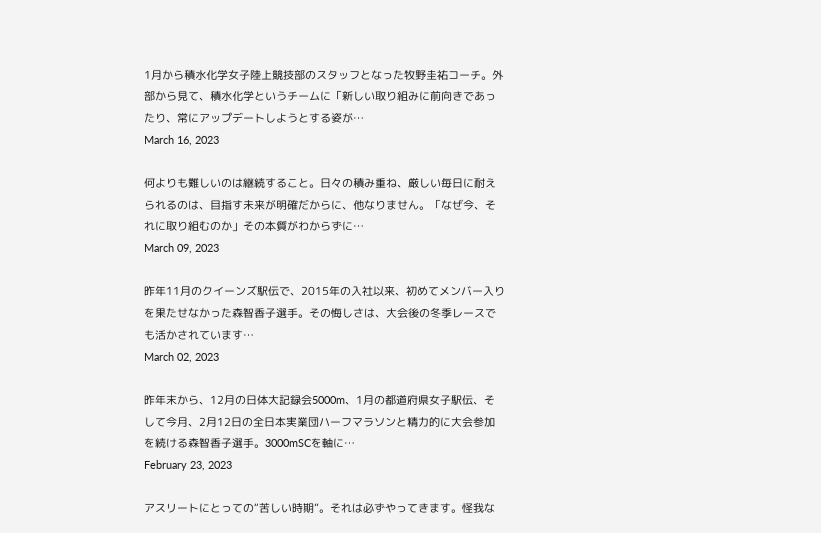1月から積水化学女子陸上競技部のスタッフとなった牧野圭祐コーチ。外部から見て、積水化学というチームに「新しい取り組みに前向きであったり、常にアップデートしようとする姿が…
March 16, 2023

何よりも難しいのは継続すること。日々の積み重ね、厳しい毎日に耐えられるのは、目指す未来が明確だからに、他なりません。「なぜ今、それに取り組むのか」その本質がわからずに…
March 09, 2023

昨年11月のクイーンズ駅伝で、2015年の入社以来、初めてメンバー入りを果たせなかった森智香子選手。その悔しさは、大会後の冬季レースでも活かされています…
March 02, 2023

昨年末から、12月の日体大記録会5000m、1月の都道府県女子駅伝、そして今月、2月12日の全日本実業団ハーフマラソンと精力的に大会参加を続ける森智香子選手。3000mSCを軸に…
February 23, 2023

アスリートにとっての“苦しい時期”。それは必ずやってきます。怪我な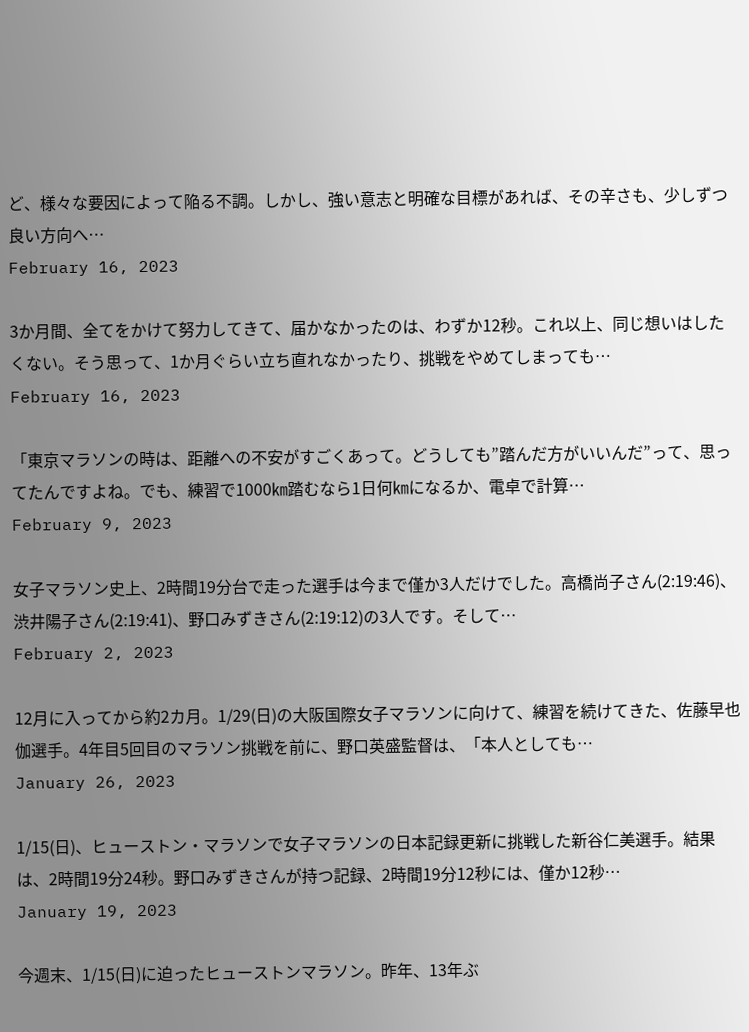ど、様々な要因によって陥る不調。しかし、強い意志と明確な目標があれば、その辛さも、少しずつ良い方向へ…
February 16, 2023

3か月間、全てをかけて努力してきて、届かなかったのは、わずか12秒。これ以上、同じ想いはしたくない。そう思って、1か月ぐらい立ち直れなかったり、挑戦をやめてしまっても…
February 16, 2023

「東京マラソンの時は、距離への不安がすごくあって。どうしても”踏んだ方がいいんだ”って、思ってたんですよね。でも、練習で1000㎞踏むなら1日何㎞になるか、電卓で計算…
February 9, 2023

女子マラソン史上、2時間19分台で走った選手は今まで僅か3人だけでした。高橋尚子さん(2:19:46)、渋井陽子さん(2:19:41)、野口みずきさん(2:19:12)の3人です。そして…
February 2, 2023

12月に入ってから約2カ月。1/29(日)の大阪国際女子マラソンに向けて、練習を続けてきた、佐藤早也伽選手。4年目5回目のマラソン挑戦を前に、野口英盛監督は、「本人としても…
January 26, 2023

1/15(日)、ヒューストン・マラソンで女子マラソンの日本記録更新に挑戦した新谷仁美選手。結果は、2時間19分24秒。野口みずきさんが持つ記録、2時間19分12秒には、僅か12秒…
January 19, 2023

今週末、1/15(日)に迫ったヒューストンマラソン。昨年、13年ぶ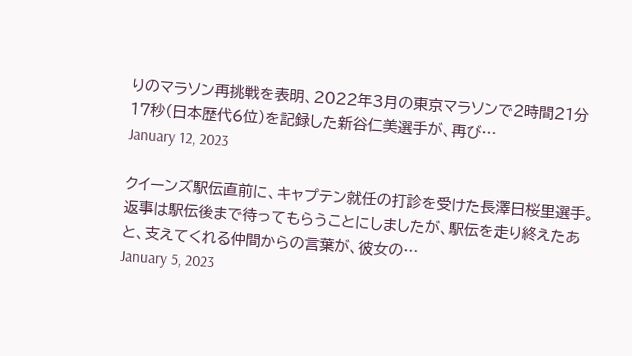りのマラソン再挑戦を表明、2022年3月の東京マラソンで2時間21分17秒(日本歴代6位)を記録した新谷仁美選手が、再び…
January 12, 2023

クイーンズ駅伝直前に、キャプテン就任の打診を受けた長澤日桜里選手。返事は駅伝後まで待ってもらうことにしましたが、駅伝を走り終えたあと、支えてくれる仲間からの言葉が、彼女の…
January 5, 2023